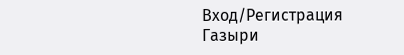Вход/Регистрация
Газыри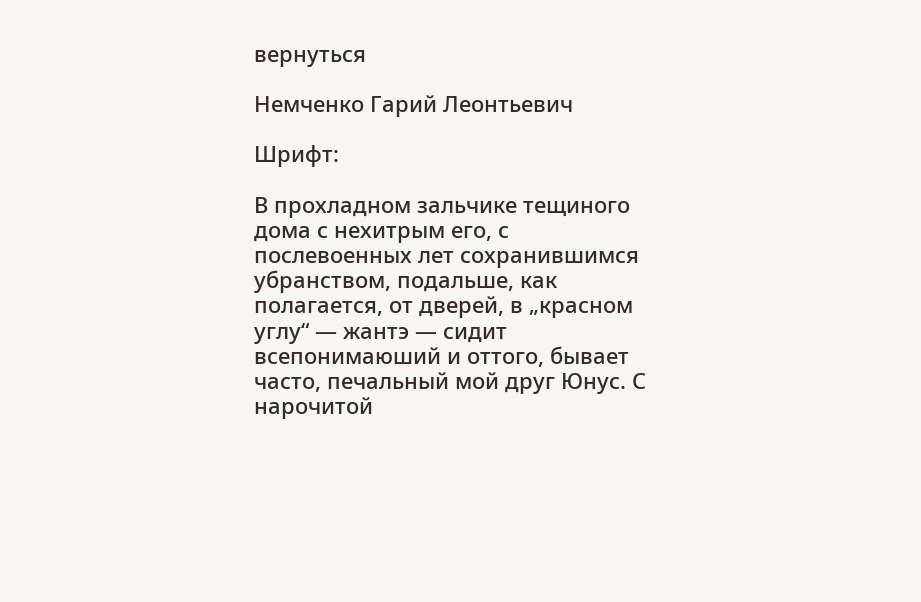вернуться

Немченко Гарий Леонтьевич

Шрифт:

В прохладном зальчике тещиного дома с нехитрым его, с послевоенных лет сохранившимся убранством, подальше, как полагается, от дверей, в „красном углу“ — жантэ — сидит всепонимаюший и оттого, бывает часто, печальный мой друг Юнус. С нарочитой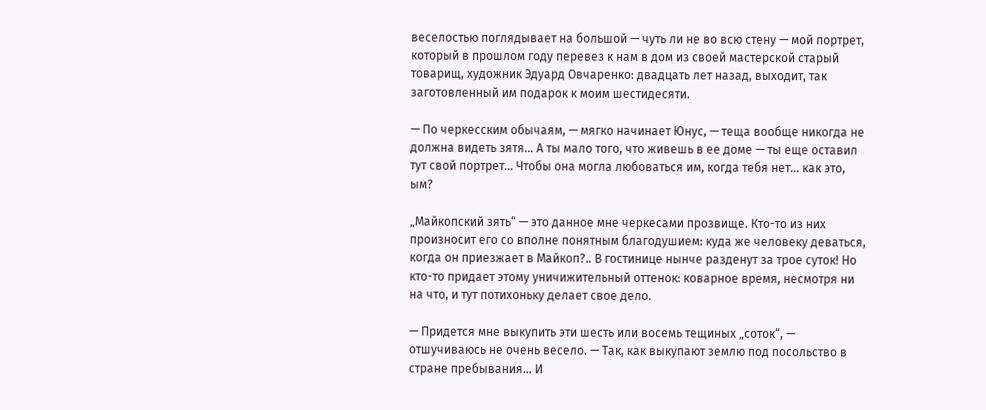веселостью поглядывает на большой — чуть ли не во всю стену — мой портрет, который в прошлом году перевез к нам в дом из своей мастерской старый товарищ, художник Эдуард Овчаренко: двадцать лет назад, выходит, так заготовленный им подарок к моим шестидесяти.

— По черкесским обычаям, — мягко начинает Юнус, — теща вообще никогда не должна видеть зятя… А ты мало того, что живешь в ее доме — ты еще оставил тут свой портрет… Чтобы она могла любоваться им, когда тебя нет… как это, ым?

„Майкопский зять“ — это данное мне черкесами прозвище. Кто-то из них произносит его со вполне понятным благодушием: куда же человеку деваться, когда он приезжает в Майкоп?.. В гостинице нынче разденут за трое суток! Но кто-то придает этому уничижительный оттенок: коварное время, несмотря ни на что, и тут потихоньку делает свое дело.

— Придется мне выкупить эти шесть или восемь тещиных „соток“, — отшучиваюсь не очень весело. — Так, как выкупают землю под посольство в стране пребывания… И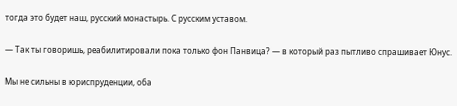тогда это будет наш, русский монастырь. С русским уставом.

— Так ты говоришь, реабилитировали пока только фон Панвица? — в который раз пытливо спрашивает Юнус.

Мы не сильны в юриспруденции, оба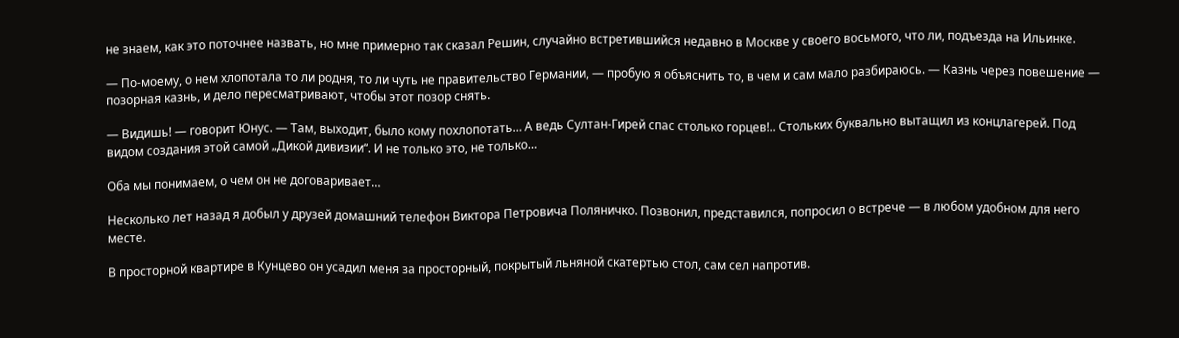не знаем, как это поточнее назвать, но мне примерно так сказал Решин, случайно встретившийся недавно в Москве у своего восьмого, что ли, подъезда на Ильинке.

— По-моему, о нем хлопотала то ли родня, то ли чуть не правительство Германии, — пробую я объяснить то, в чем и сам мало разбираюсь. — Казнь через повешение — позорная казнь, и дело пересматривают, чтобы этот позор снять.

— Видишь! — говорит Юнус. — Там, выходит, было кому похлопотать… А ведь Султан-Гирей спас столько горцев!.. Стольких буквально вытащил из концлагерей. Под видом создания этой самой „Дикой дивизии“. И не только это, не только…

Оба мы понимаем, о чем он не договаривает…

Несколько лет назад я добыл у друзей домашний телефон Виктора Петровича Поляничко. Позвонил, представился, попросил о встрече — в любом удобном для него месте.

В просторной квартире в Кунцево он усадил меня за просторный, покрытый льняной скатертью стол, сам сел напротив.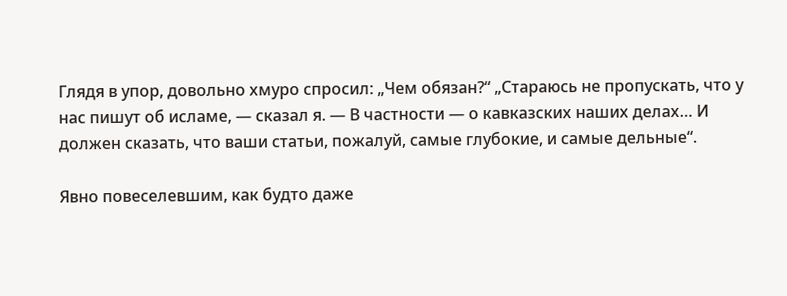Глядя в упор, довольно хмуро спросил: „Чем обязан?“ „Стараюсь не пропускать, что у нас пишут об исламе, — сказал я. — В частности — о кавказских наших делах… И должен сказать, что ваши статьи, пожалуй, самые глубокие, и самые дельные“.

Явно повеселевшим, как будто даже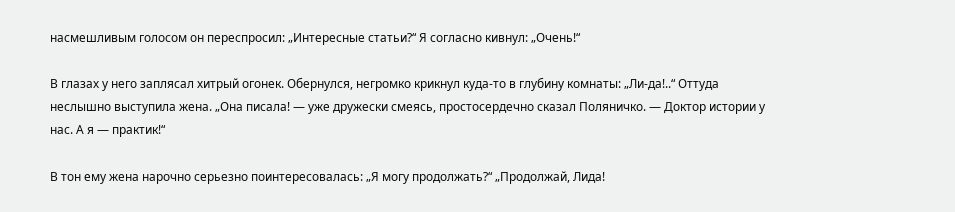насмешливым голосом он переспросил: „Интересные статьи?“ Я согласно кивнул: „Очень!“

В глазах у него заплясал хитрый огонек. Обернулся, негромко крикнул куда-то в глубину комнаты: „Ли-да!..“ Оттуда неслышно выступила жена. „Она писала! — уже дружески смеясь, простосердечно сказал Поляничко. — Доктор истории у нас. А я — практик!“

В тон ему жена нарочно серьезно поинтересовалась: „Я могу продолжать?“ „Продолжай, Лида!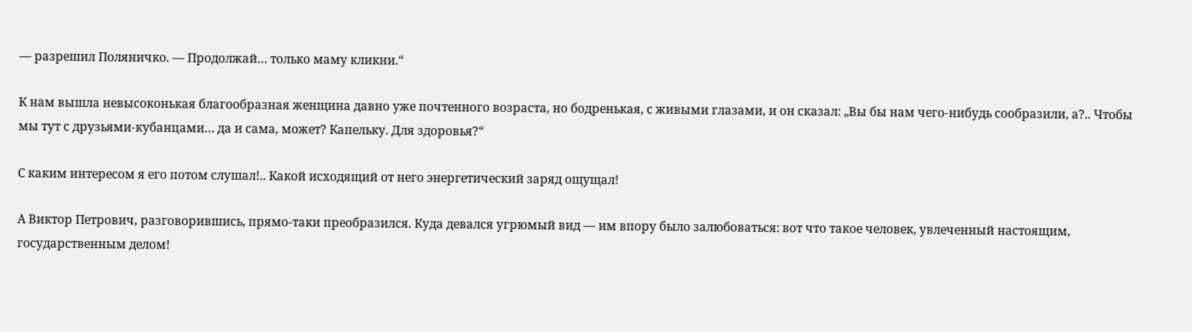— разрешил Поляничко. — Продолжай… только маму кликни.“

К нам вышла невысоконькая благообразная женщина давно уже почтенного возраста, но бодренькая, с живыми глазами, и он сказал: „Вы бы нам чего-нибудь сообразили, а?.. Чтобы мы тут с друзьями-кубанцами… да и сама, может? Капельку. Для здоровья?“

С каким интересом я его потом слушал!.. Какой исходящий от него энергетический заряд ощущал!

А Виктор Петрович, разговорившись, прямо-таки преобразился. Куда девался угрюмый вид — им впору было залюбоваться: вот что такое человек, увлеченный настоящим, государственным делом!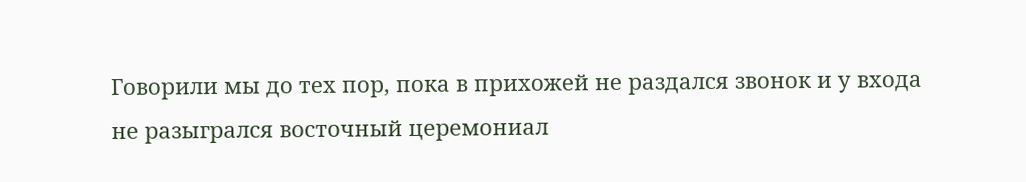Говорили мы до тех пор, пока в прихожей не раздался звонок и у входа не разыгрался восточный церемониал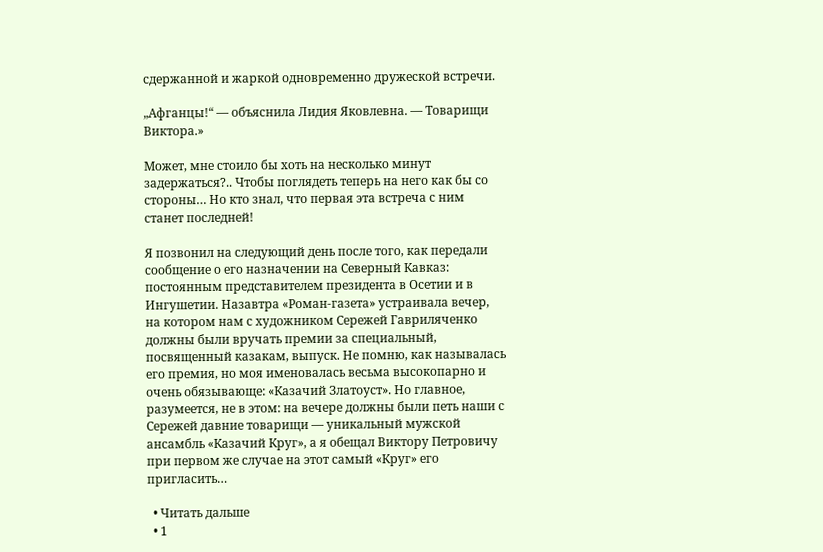сдержанной и жаркой одновременно дружеской встречи.

„Афганцы!“ — объяснила Лидия Яковлевна. — Товарищи Виктора.»

Может, мне стоило бы хоть на несколько минут задержаться?.. Чтобы поглядеть теперь на него как бы со стороны… Но кто знал, что первая эта встреча с ним станет последней!

Я позвонил на следующий день после того, как передали сообщение о его назначении на Северный Кавказ: постоянным представителем президента в Осетии и в Ингушетии. Назавтра «Роман-газета» устраивала вечер, на котором нам с художником Сережей Гавриляченко должны были вручать премии за специальный, посвященный казакам, выпуск. Не помню, как называлась его премия, но моя именовалась весьма высокопарно и очень обязывающе: «Казачий Златоуст». Но главное, разумеется, не в этом: на вечере должны были петь наши с Сережей давние товарищи — уникальный мужской ансамбль «Казачий Круг», а я обещал Виктору Петровичу при первом же случае на этот самый «Круг» его пригласить…

  • Читать дальше
  • 1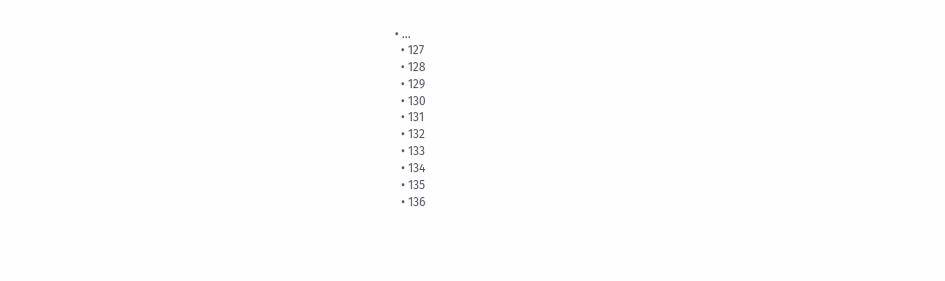• ...
  • 127
  • 128
  • 129
  • 130
  • 131
  • 132
  • 133
  • 134
  • 135
  • 136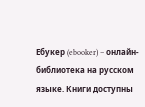Ебукер (ebooker) – онлайн-библиотека на русском языке. Книги доступны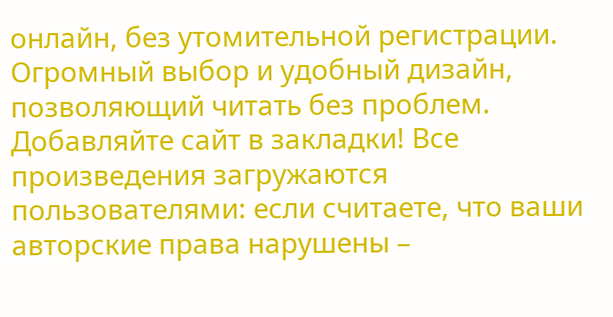онлайн, без утомительной регистрации. Огромный выбор и удобный дизайн, позволяющий читать без проблем. Добавляйте сайт в закладки! Все произведения загружаются пользователями: если считаете, что ваши авторские права нарушены –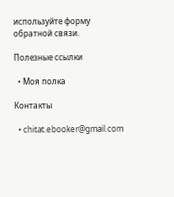используйте форму обратной связи.

Полезные ссылки

  • Моя полка

Контакты

  • chitat.ebooker@gmail.com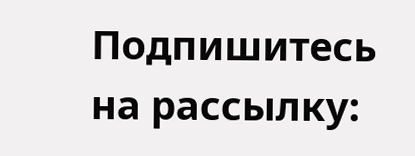Подпишитесь на рассылку: